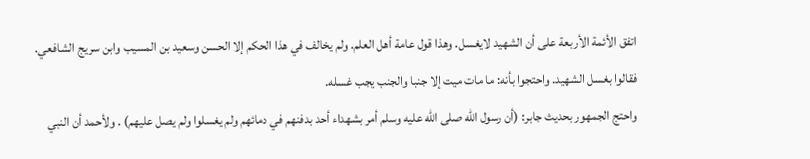اتفق الأئمة الأربعة على أن الشهيد لايغسل. وهذا قول عامة أهل العلم. ولم يخالف في هذا الحكم إلا الحسن وسعيد بن المسيب وابن سريج الشافعي. فقالوا بغسل الشهيد. واحتجوا بأنه: ما مات ميت إلا جنبا والجنب يجب غسله.
واحتج الجمهور بحديث جابر: (أن رسول الله صلى الله عليه وسلم أمر بشهداء أحد بدفنهم في دمائهم ولم يغسلوا ولم يصل عليهم) . ولأحمد أن النبي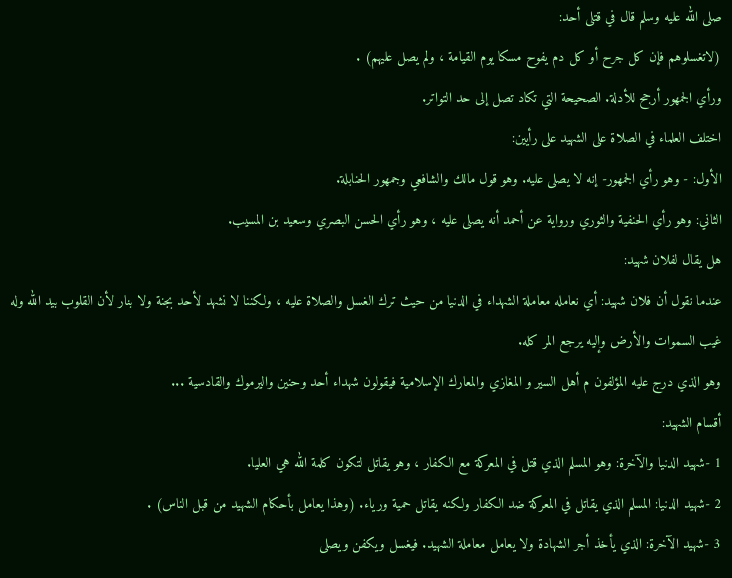صلى الله عليه وسلم قال في قتلى أحد:
(لاتغسلوهم فإن كل جرح أو كل دم يفوح مسكا يوم القيامة ، ولم يصل عليهم) .
ورأي الجمهور أرجح للأدلة. الصحيحة التي تكاد تصل إلى حد التواتر.
اختلف العلماء في الصلاة على الشهيد على رأيين:
الأول: - وهو رأي الجمهور- إنه لا يصلى عليه. وهو قول مالك والشافعي وجمهور الحنابلة.
الثاني: وهو رأي الحنفية والثوري ورواية عن أحمد أنه يصلى عليه ، وهو رأي الحسن البصري وسعيد بن المسيب.
هل يقال لفلان شهيد:
عندما نقول أن فلان شهيد: أي نعامله معاملة الشهداء في الدنيا من حيث ترك الغسل والصلاة عليه ، ولكننا لا نشهد لأحد بجنة ولا بنار لأن القلوب بيد الله وله غيب السموات والأرض وإليه يرجع المر كله.
وهو الذي درج عليه المؤلفون م أهل السير و المغازي والمعارك الإسلامية فيقولون شهداء أحد وحنين واليرموك والقادسية ...
أقسام الشهيد:
1 -شهيد الدنيا والآخرة: وهو المسلم الذي قتل في المعركة مع الكفار ، وهو يقاتل لتكون كلمة الله هي العليا.
2 -شهيد الدنيا: المسلم الذي يقاتل في المعركة ضد الكفار ولكنه يقاتل حمية ورياء. (وهذا يعامل بأحكام الشهيد من قبل الناس) .
3 -شهيد الآخرة: الذي يأخذ أجر الشهادة ولا يعامل معاملة الشهيد. فيغسل ويكفن ويصلى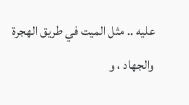عليه .. مثل الميت في طريق الهجرة والجهاد ، و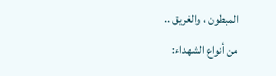المبطون ، والغريق ..
من أنواع الشهداء: